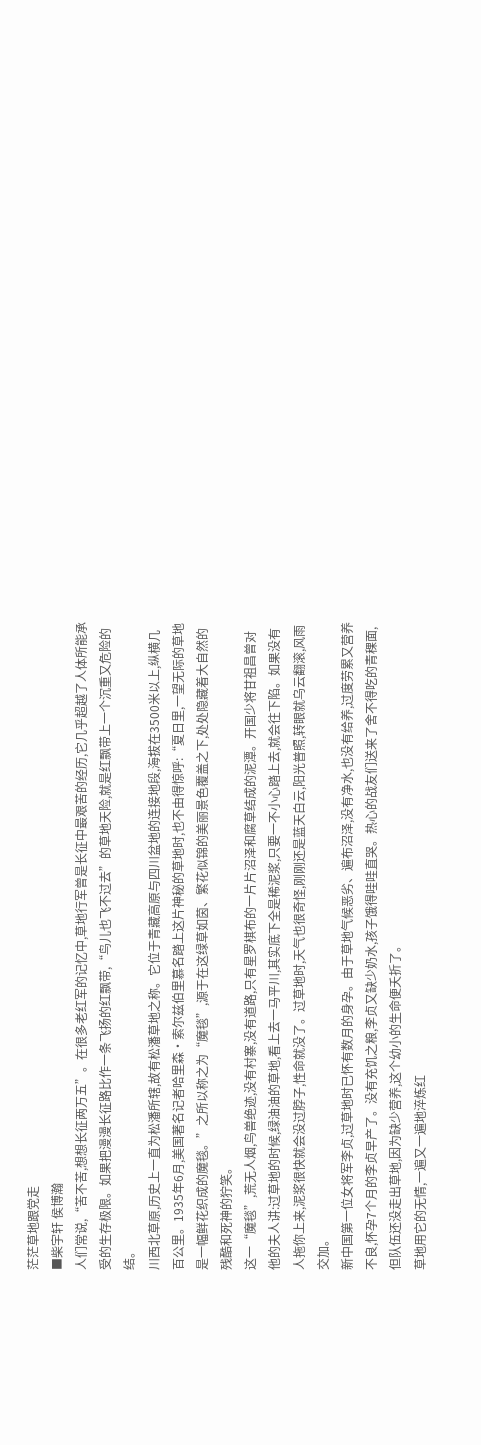茫茫草地跟党走
■柴宇轩 侯博瀚
人们常说,“苦不苦,想想长征两万五”。在很多老红军的记忆中,草地行军曾是长征中最艰苦的经历,它几乎超越了人体所能承受的生存极限。如果把漫漫长征路比作一条飞扬的红飘带,“鸟儿也飞不过去”的草地天险,就是红飘带上一个沉重又危险的结。
川西北草原,历史上一直为松潘所辖,故有松潘草地之称。它位于青藏高原与四川盆地的连接地段,海拔在3500米以上,纵横几百公里。1935年6月,美国著名记者哈里森·索尔兹伯里慕名踏上这片神秘的草地时,也不由得惊呼:“夏日里,一望无际的草地是一幅鲜花织成的魔毯。”之所以称之为“魔毯”,源于在这绿草如茵、繁花似锦的美丽景色覆盖之下,处处隐藏着大自然的残酷和死神的狞笑。
这一“魔毯”,荒无人烟,鸟兽绝迹,没有村寨,没有道路,只有星罗棋布的一片片沼泽和腐草结成的泥潭。开国少将甘祖昌曾对他的夫人讲:过草地的时候,绿油油的草地,看上去一马平川,其实底下全是稀泥浆,只要一不小心踏上去,就会往下陷。如果没有人拖你上来,泥浆很快就会没过脖子,性命就没了。过草地时,天气也很奇怪,刚刚还是蓝天白云,阳光普照,转眼就乌云翻滚,风雨交加。
新中国第一位女将军李贞,过草地时已怀有数月的身孕。由于草地气候恶劣、遍布沼泽,没有净水,也没有给养,过度劳累又营养不良,怀孕7个月的李贞早产了。没有充饥之粮,李贞又缺少奶水,孩子饿得哇哇直哭。热心的战友们送来了舍不得吃的青稞面,但队伍还没走出草地,因为缺少营养,这个幼小的生命便夭折了。
草地用它的无情,一遍又一遍地淬炼红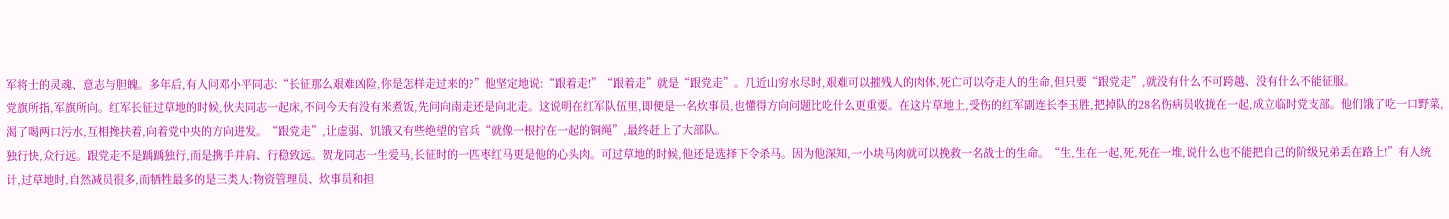军将士的灵魂、意志与胆魄。多年后,有人问邓小平同志:“长征那么艰难凶险,你是怎样走过来的?”他坚定地说:“跟着走!”“跟着走”就是“跟党走”。几近山穷水尽时,艰难可以摧残人的肉体,死亡可以夺走人的生命,但只要“跟党走”,就没有什么不可跨越、没有什么不能征服。
党旗所指,军旗所向。红军长征过草地的时候,伙夫同志一起床,不问今天有没有米煮饭,先问向南走还是向北走。这说明在红军队伍里,即便是一名炊事员,也懂得方向问题比吃什么更重要。在这片草地上,受伤的红军副连长李玉胜,把掉队的28名伤病员收拢在一起,成立临时党支部。他们饿了吃一口野菜,渴了喝两口污水,互相搀扶着,向着党中央的方向进发。“跟党走”,让虚弱、饥饿又有些绝望的官兵“就像一根拧在一起的铜绳”,最终赶上了大部队。
独行快,众行远。跟党走不是踽踽独行,而是携手并肩、行稳致远。贺龙同志一生爱马,长征时的一匹枣红马更是他的心头肉。可过草地的时候,他还是选择下令杀马。因为他深知,一小块马肉就可以挽救一名战士的生命。“生,生在一起,死,死在一堆,说什么也不能把自己的阶级兄弟丢在路上!”有人统计,过草地时,自然减员很多,而牺牲最多的是三类人:物资管理员、炊事员和担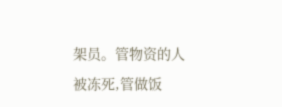架员。管物资的人被冻死,管做饭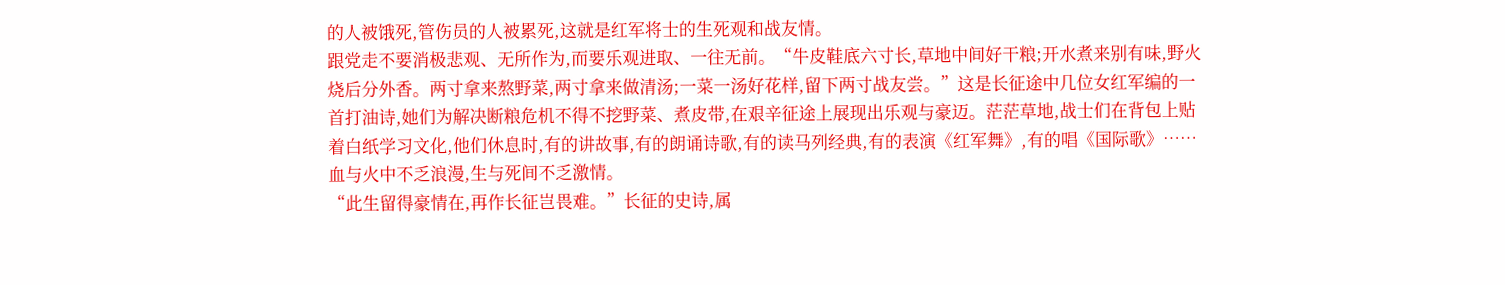的人被饿死,管伤员的人被累死,这就是红军将士的生死观和战友情。
跟党走不要消极悲观、无所作为,而要乐观进取、一往无前。“牛皮鞋底六寸长,草地中间好干粮;开水煮来别有味,野火烧后分外香。两寸拿来熬野菜,两寸拿来做清汤;一菜一汤好花样,留下两寸战友尝。”这是长征途中几位女红军编的一首打油诗,她们为解决断粮危机不得不挖野菜、煮皮带,在艰辛征途上展现出乐观与豪迈。茫茫草地,战士们在背包上贴着白纸学习文化,他们休息时,有的讲故事,有的朗诵诗歌,有的读马列经典,有的表演《红军舞》,有的唱《国际歌》……血与火中不乏浪漫,生与死间不乏激情。
“此生留得豪情在,再作长征岂畏难。”长征的史诗,属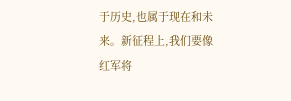于历史,也属于现在和未来。新征程上,我们要像红军将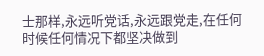士那样,永远听党话,永远跟党走,在任何时候任何情况下都坚决做到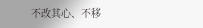不改其心、不移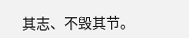其志、不毁其节。